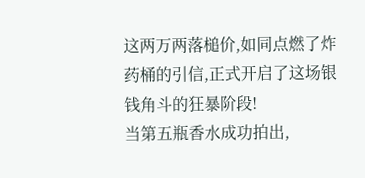这两万两落槌价,如同点燃了炸药桶的引信,正式开启了这场银钱角斗的狂暴阶段!
当第五瓶香水成功拍出,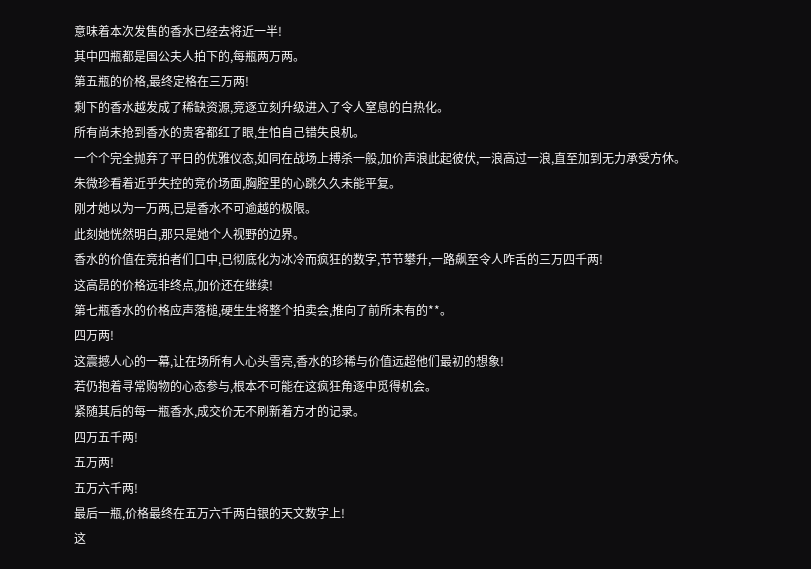意味着本次发售的香水已经去将近一半!
其中四瓶都是国公夫人拍下的,每瓶两万两。
第五瓶的价格,最终定格在三万两!
剩下的香水越发成了稀缺资源,竞逐立刻升级进入了令人窒息的白热化。
所有尚未抢到香水的贵客都红了眼,生怕自己错失良机。
一个个完全抛弃了平日的优雅仪态,如同在战场上搏杀一般,加价声浪此起彼伏,一浪高过一浪,直至加到无力承受方休。
朱微珍看着近乎失控的竞价场面,胸腔里的心跳久久未能平复。
刚才她以为一万两,已是香水不可逾越的极限。
此刻她恍然明白,那只是她个人视野的边界。
香水的价值在竞拍者们口中,已彻底化为冰冷而疯狂的数字,节节攀升,一路飙至令人咋舌的三万四千两!
这高昂的价格远非终点,加价还在继续!
第七瓶香水的价格应声落槌,硬生生将整个拍卖会,推向了前所未有的**。
四万两!
这震撼人心的一幕,让在场所有人心头雪亮,香水的珍稀与价值远超他们最初的想象!
若仍抱着寻常购物的心态参与,根本不可能在这疯狂角逐中觅得机会。
紧随其后的每一瓶香水,成交价无不刷新着方才的记录。
四万五千两!
五万两!
五万六千两!
最后一瓶,价格最终在五万六千两白银的天文数字上!
这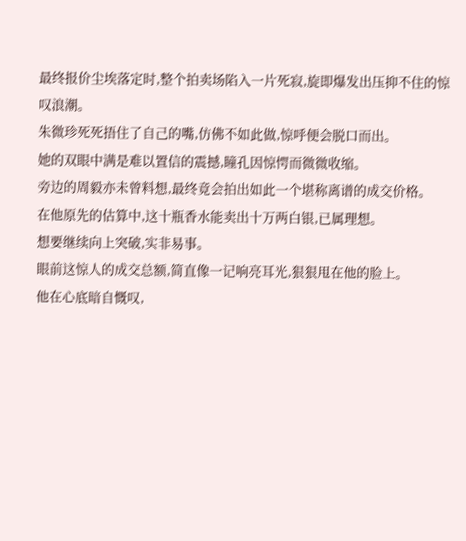最终报价尘埃落定时,整个拍卖场陷入一片死寂,旋即爆发出压抑不住的惊叹浪潮。
朱微珍死死捂住了自己的嘴,仿佛不如此做,惊呼便会脱口而出。
她的双眼中满是难以置信的震撼,瞳孔因惊愕而微微收缩。
旁边的周毅亦未曾料想,最终竟会拍出如此一个堪称离谱的成交价格。
在他原先的估算中,这十瓶香水能卖出十万两白银,已属理想。
想要继续向上突破,实非易事。
眼前这惊人的成交总额,简直像一记响亮耳光,狠狠甩在他的脸上。
他在心底暗自慨叹,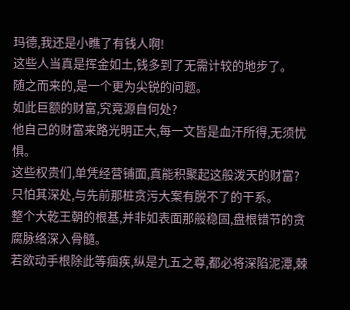玛德,我还是小瞧了有钱人啊!
这些人当真是挥金如土,钱多到了无需计较的地步了。
随之而来的,是一个更为尖锐的问题。
如此巨额的财富,究竟源自何处?
他自己的财富来路光明正大,每一文皆是血汗所得,无须忧惧。
这些权贵们,单凭经营铺面,真能积聚起这般泼天的财富?
只怕其深处,与先前那桩贪污大案有脱不了的干系。
整个大乾王朝的根基,并非如表面那般稳固,盘根错节的贪腐脉络深入骨髓。
若欲动手根除此等痼疾,纵是九五之尊,都必将深陷泥潭,棘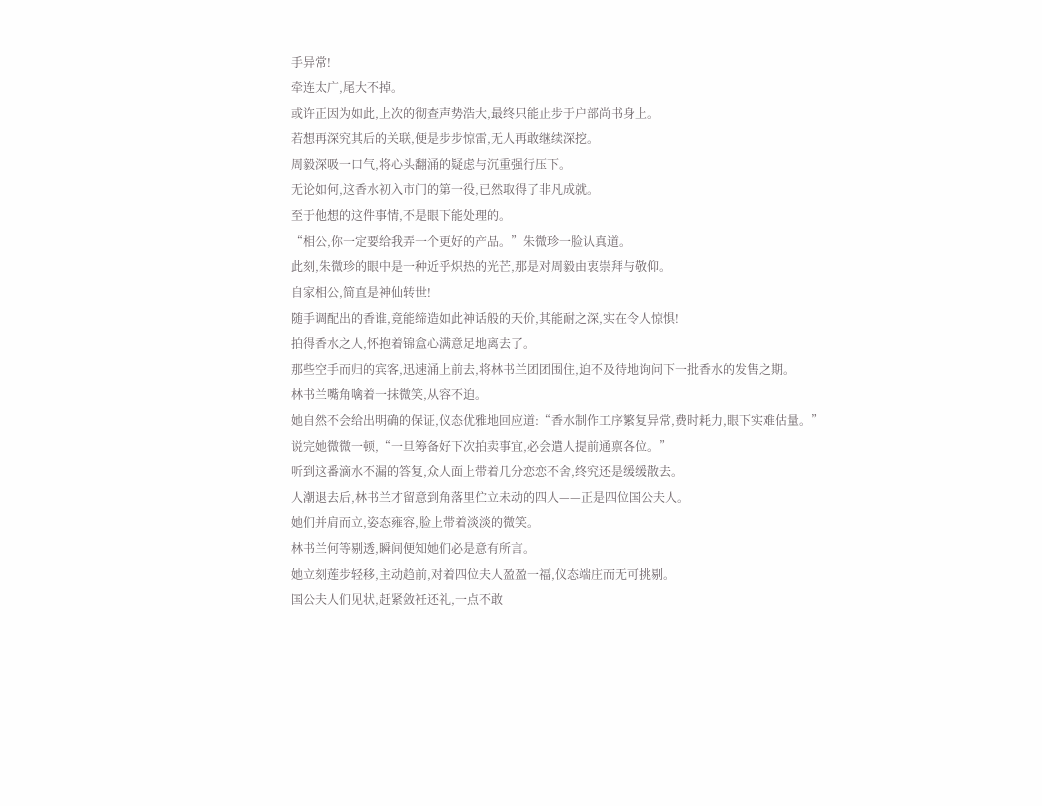手异常!
牵连太广,尾大不掉。
或许正因为如此,上次的彻查声势浩大,最终只能止步于户部尚书身上。
若想再深究其后的关联,便是步步惊雷,无人再敢继续深挖。
周毅深吸一口气,将心头翻涌的疑虑与沉重强行压下。
无论如何,这香水初入市门的第一役,已然取得了非凡成就。
至于他想的这件事情,不是眼下能处理的。
“相公,你一定要给我弄一个更好的产品。”朱微珍一脸认真道。
此刻,朱微珍的眼中是一种近乎炽热的光芒,那是对周毅由衷崇拜与敬仰。
自家相公,简直是神仙转世!
随手调配出的香谁,竟能缔造如此神话般的天价,其能耐之深,实在令人惊惧!
拍得香水之人,怀抱着锦盒心满意足地离去了。
那些空手而归的宾客,迅速涌上前去,将林书兰团团围住,迫不及待地询问下一批香水的发售之期。
林书兰嘴角噙着一抹微笑,从容不迫。
她自然不会给出明确的保证,仪态优雅地回应道:“香水制作工序繁复异常,费时耗力,眼下实难估量。”
说完她微微一顿,“一旦筹备好下次拍卖事宜,必会遣人提前通禀各位。”
听到这番滴水不漏的答复,众人面上带着几分恋恋不舍,终究还是缓缓散去。
人潮退去后,林书兰才留意到角落里伫立未动的四人——正是四位国公夫人。
她们并肩而立,姿态雍容,脸上带着淡淡的微笑。
林书兰何等剔透,瞬间便知她们必是意有所言。
她立刻莲步轻移,主动趋前,对着四位夫人盈盈一福,仪态端庄而无可挑剔。
国公夫人们见状,赶紧敛衽还礼,一点不敢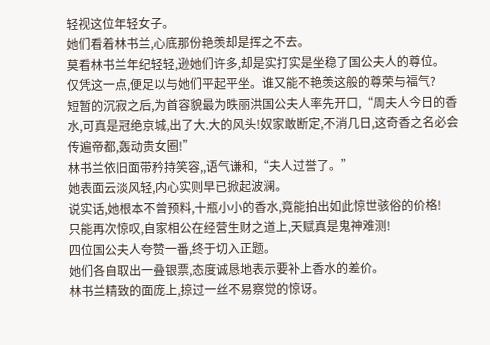轻视这位年轻女子。
她们看着林书兰,心底那份艳羡却是挥之不去。
莫看林书兰年纪轻轻,逊她们许多,却是实打实是坐稳了国公夫人的尊位。
仅凭这一点,便足以与她们平起平坐。谁又能不艳羡这般的尊荣与福气?
短暂的沉寂之后,为首容貌最为昳丽洪国公夫人率先开口,“周夫人今日的香水,可真是冠绝京城,出了大.大的风头!奴家敢断定,不消几日,这奇香之名必会传遍帝都,轰动贵女圈!”
林书兰依旧面带矜持笑容,,语气谦和,“夫人过誉了。”
她表面云淡风轻,内心实则早已掀起波澜。
说实话,她根本不曾预料,十瓶小小的香水,竟能拍出如此惊世骇俗的价格!
只能再次惊叹,自家相公在经营生财之道上,天赋真是鬼神难测!
四位国公夫人夸赞一番,终于切入正题。
她们各自取出一叠银票,态度诚恳地表示要补上香水的差价。
林书兰精致的面庞上,掠过一丝不易察觉的惊讶。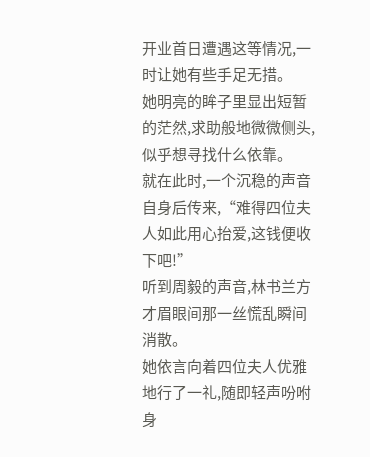开业首日遭遇这等情况,一时让她有些手足无措。
她明亮的眸子里显出短暂的茫然,求助般地微微侧头,似乎想寻找什么依靠。
就在此时,一个沉稳的声音自身后传来,“难得四位夫人如此用心抬爱,这钱便收下吧!”
听到周毅的声音,林书兰方才眉眼间那一丝慌乱瞬间消散。
她依言向着四位夫人优雅地行了一礼,随即轻声吩咐身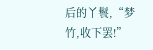后的丫鬟,“梦竹,收下罢!”